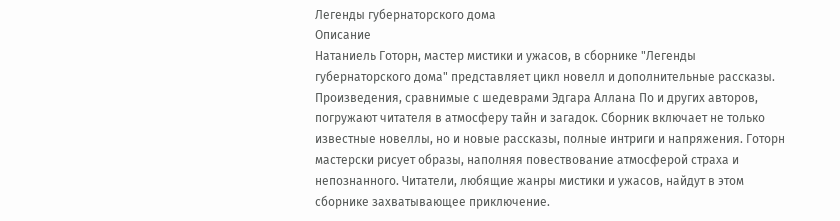Легенды губернаторского дома
Описание
Натаниель Готорн, мастер мистики и ужасов, в сборнике "Легенды губернаторского дома" представляет цикл новелл и дополнительные рассказы. Произведения, сравнимые с шедеврами Эдгара Аллана По и других авторов, погружают читателя в атмосферу тайн и загадок. Сборник включает не только известные новеллы, но и новые рассказы, полные интриги и напряжения. Готорн мастерски рисует образы, наполняя повествование атмосферой страха и непознанного. Читатели, любящие жанры мистики и ужасов, найдут в этом сборнике захватывающее приключение.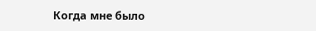Когда мне было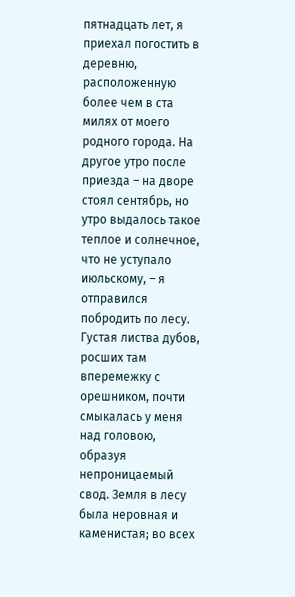пятнадцать лет, я приехал погостить в деревню, расположенную более чем в ста милях от моего родного города. На другое утро после приезда – на дворе стоял сентябрь, но утро выдалось такое теплое и солнечное, что не уступало июльскому, – я отправился побродить по лесу. Густая листва дубов, росших там вперемежку с орешником, почти смыкалась у меня над головою, образуя непроницаемый свод. Земля в лесу была неровная и каменистая; во всех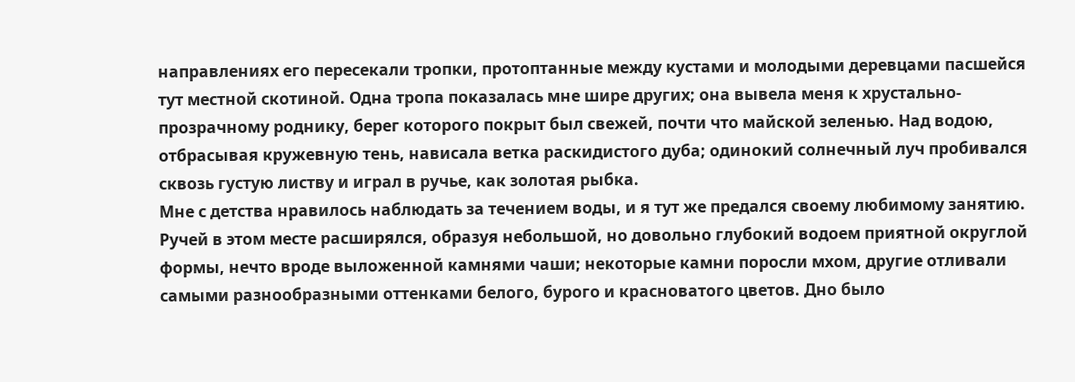направлениях его пересекали тропки, протоптанные между кустами и молодыми деревцами пасшейся тут местной скотиной. Одна тропа показалась мне шире других; она вывела меня к хрустально-прозрачному роднику, берег которого покрыт был свежей, почти что майской зеленью. Над водою, отбрасывая кружевную тень, нависала ветка раскидистого дуба; одинокий солнечный луч пробивался сквозь густую листву и играл в ручье, как золотая рыбка.
Мне с детства нравилось наблюдать за течением воды, и я тут же предался своему любимому занятию. Ручей в этом месте расширялся, образуя небольшой, но довольно глубокий водоем приятной округлой формы, нечто вроде выложенной камнями чаши; некоторые камни поросли мхом, другие отливали самыми разнообразными оттенками белого, бурого и красноватого цветов. Дно было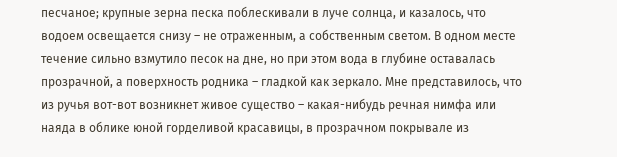песчаное; крупные зерна песка поблескивали в луче солнца, и казалось, что водоем освещается снизу – не отраженным, а собственным светом. В одном месте течение сильно взмутило песок на дне, но при этом вода в глубине оставалась прозрачной, а поверхность родника – гладкой как зеркало. Мне представилось, что из ручья вот-вот возникнет живое существо – какая-нибудь речная нимфа или наяда в облике юной горделивой красавицы, в прозрачном покрывале из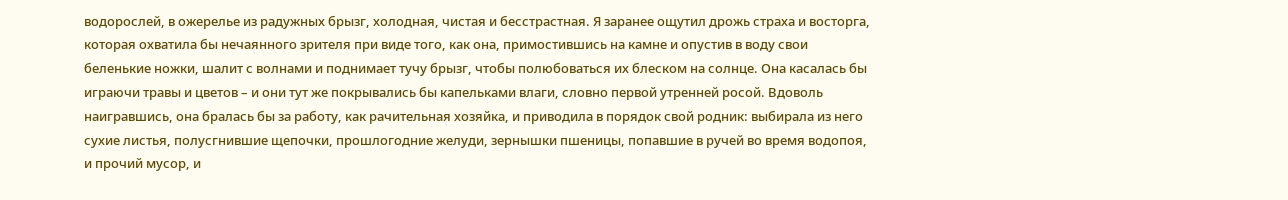водорослей, в ожерелье из радужных брызг, холодная, чистая и бесстрастная. Я заранее ощутил дрожь страха и восторга, которая охватила бы нечаянного зрителя при виде того, как она, примостившись на камне и опустив в воду свои беленькие ножки, шалит с волнами и поднимает тучу брызг, чтобы полюбоваться их блеском на солнце. Она касалась бы играючи травы и цветов – и они тут же покрывались бы капельками влаги, словно первой утренней росой. Вдоволь наигравшись, она бралась бы за работу, как рачительная хозяйка, и приводила в порядок свой родник: выбирала из него сухие листья, полусгнившие щепочки, прошлогодние желуди, зернышки пшеницы, попавшие в ручей во время водопоя, и прочий мусор, и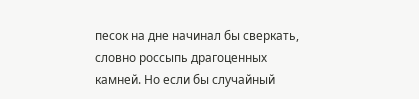песок на дне начинал бы сверкать, словно россыпь драгоценных камней. Но если бы случайный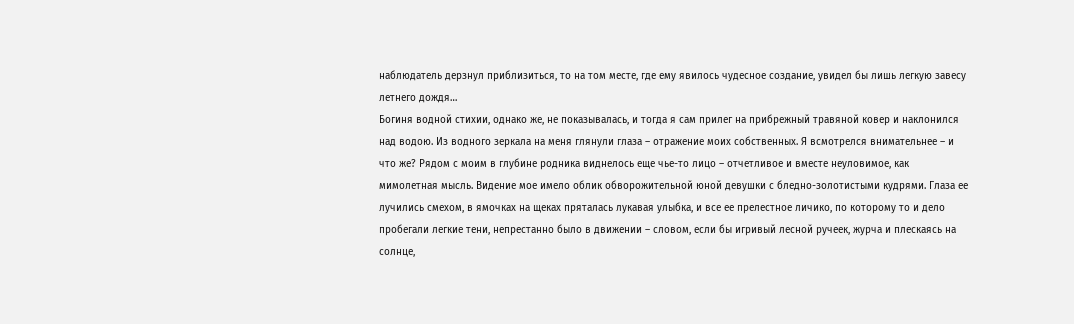наблюдатель дерзнул приблизиться, то на том месте, где ему явилось чудесное создание, увидел бы лишь легкую завесу летнего дождя…
Богиня водной стихии, однако же, не показывалась, и тогда я сам прилег на прибрежный травяной ковер и наклонился над водою. Из водного зеркала на меня глянули глаза – отражение моих собственных. Я всмотрелся внимательнее – и что же? Рядом с моим в глубине родника виднелось еще чье-то лицо – отчетливое и вместе неуловимое, как мимолетная мысль. Видение мое имело облик обворожительной юной девушки с бледно-золотистыми кудрями. Глаза ее лучились смехом, в ямочках на щеках пряталась лукавая улыбка, и все ее прелестное личико, по которому то и дело пробегали легкие тени, непрестанно было в движении – словом, если бы игривый лесной ручеек, журча и плескаясь на солнце,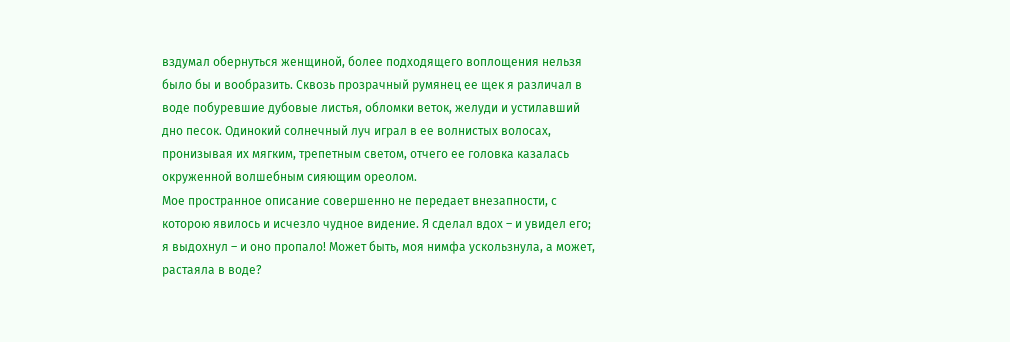вздумал обернуться женщиной, более подходящего воплощения нельзя было бы и вообразить. Сквозь прозрачный румянец ее щек я различал в воде побуревшие дубовые листья, обломки веток, желуди и устилавший дно песок. Одинокий солнечный луч играл в ее волнистых волосах, пронизывая их мягким, трепетным светом, отчего ее головка казалась окруженной волшебным сияющим ореолом.
Мое пространное описание совершенно не передает внезапности, с которою явилось и исчезло чудное видение. Я сделал вдох – и увидел его; я выдохнул – и оно пропало! Может быть, моя нимфа ускользнула, а может, растаяла в воде?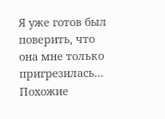Я уже готов был поверить, что она мне только пригрезилась…
Похожие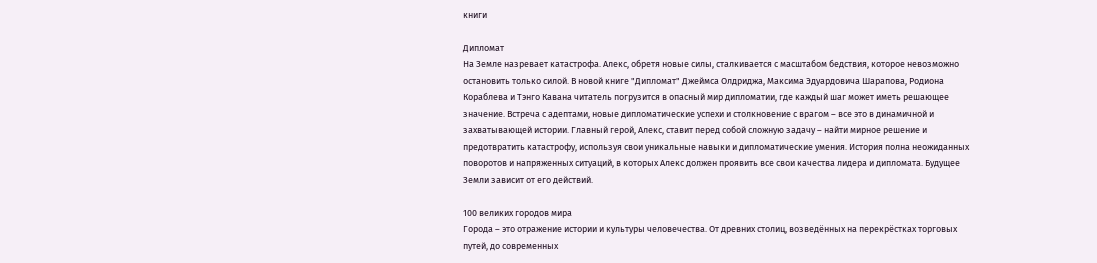книги

Дипломат
На Земле назревает катастрофа. Алекс, обретя новые силы, сталкивается с масштабом бедствия, которое невозможно остановить только силой. В новой книге "Дипломат" Джеймса Олдриджа, Максима Эдуардовича Шарапова, Родиона Кораблева и Тэнго Кавана читатель погрузится в опасный мир дипломатии, где каждый шаг может иметь решающее значение. Встреча с адептами, новые дипломатические успехи и столкновение с врагом – все это в динамичной и захватывающей истории. Главный герой, Алекс, ставит перед собой сложную задачу – найти мирное решение и предотвратить катастрофу, используя свои уникальные навыки и дипломатические умения. История полна неожиданных поворотов и напряженных ситуаций, в которых Алекс должен проявить все свои качества лидера и дипломата. Будущее Земли зависит от его действий.

100 великих городов мира
Города – это отражение истории и культуры человечества. От древних столиц, возведённых на перекрёстках торговых путей, до современных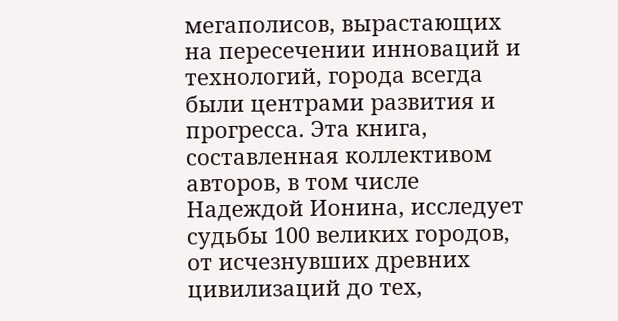мегаполисов, вырастающих на пересечении инноваций и технологий, города всегда были центрами развития и прогресса. Эта книга, составленная коллективом авторов, в том числе Надеждой Ионина, исследует судьбы 100 великих городов, от исчезнувших древних цивилизаций до тех,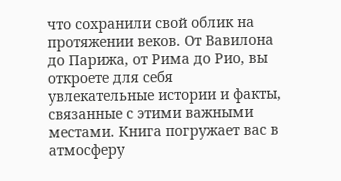что сохранили свой облик на протяжении веков. От Вавилона до Парижа, от Рима до Рио, вы откроете для себя увлекательные истории и факты, связанные с этими важными местами. Книга погружает вас в атмосферу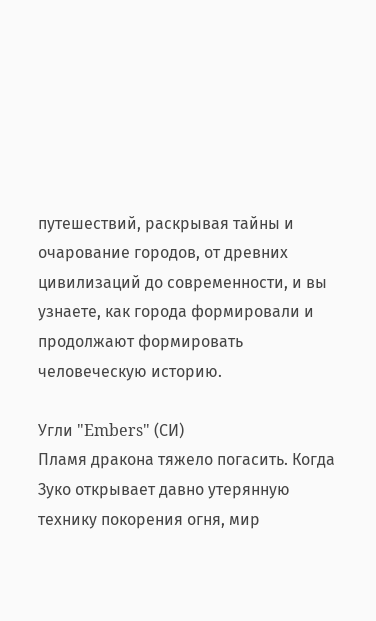путешествий, раскрывая тайны и очарование городов, от древних цивилизаций до современности, и вы узнаете, как города формировали и продолжают формировать человеческую историю.

Угли "Embers" (СИ)
Пламя дракона тяжело погасить. Когда Зуко открывает давно утерянную технику покорения огня, мир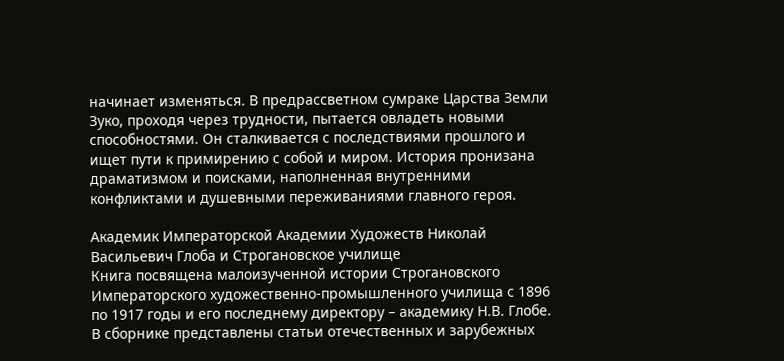начинает изменяться. В предрассветном сумраке Царства Земли Зуко, проходя через трудности, пытается овладеть новыми способностями. Он сталкивается с последствиями прошлого и ищет пути к примирению с собой и миром. История пронизана драматизмом и поисками, наполненная внутренними конфликтами и душевными переживаниями главного героя.

Академик Императорской Академии Художеств Николай Васильевич Глоба и Строгановское училище
Книга посвящена малоизученной истории Строгановского Императорского художественно-промышленного училища с 1896 по 1917 годы и его последнему директору – академику Н.В. Глобе. В сборнике представлены статьи отечественных и зарубежных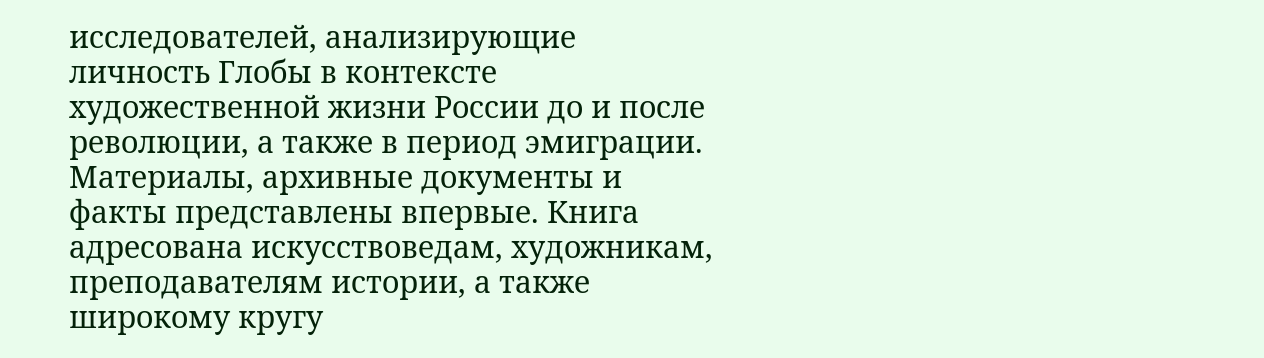исследователей, анализирующие личность Глобы в контексте художественной жизни России до и после революции, а также в период эмиграции. Материалы, архивные документы и факты представлены впервые. Книга адресована искусствоведам, художникам, преподавателям истории, а также широкому кругу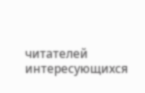читателей интересующихся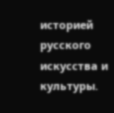историей русского искусства и культуры.